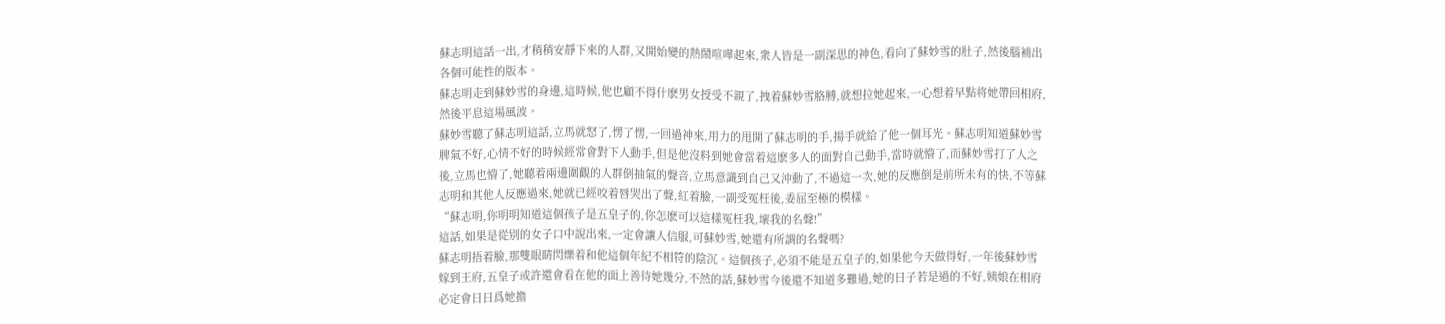蘇志明這話一出,才稍稍安靜下來的人群,又開始變的熱鬧喧嘩起來,衆人皆是一副深思的神色,看向了蘇妙雪的肚子,然後腦補出各個可能性的版本。
蘇志明走到蘇妙雪的身邊,這時候,他也顧不得什麽男女授受不親了,拽着蘇妙雪胳膊,就想拉她起來,一心想着早點将她帶回相府,然後平息這場風波。
蘇妙雪聽了蘇志明這話,立馬就怒了,愣了愣,一回過神來,用力的甩開了蘇志明的手,揚手就給了他一個耳光。蘇志明知道蘇妙雪脾氣不好,心情不好的時候經常會對下人動手,但是他沒料到她會當着這麽多人的面對自己動手,當時就懵了,而蘇妙雪打了人之後,立馬也懵了,她聽着兩邊圍觀的人群倒抽氣的聲音,立馬意識到自己又沖動了,不過這一次,她的反應倒是前所未有的快,不等蘇志明和其他人反應過來,她就已經咬着唇哭出了聲,紅着臉,一副受冤枉後,委屈至極的模樣。
“蘇志明,你明明知道這個孩子是五皇子的,你怎麽可以這樣冤枉我,壞我的名聲!”
這話,如果是從别的女子口中說出來,一定會讓人信服,可蘇妙雪,她還有所謂的名聲嗎?
蘇志明捂着臉,那雙眼睛閃爍着和他這個年紀不相符的陰沉。這個孩子,必須不能是五皇子的,如果他今天做得好,一年後蘇妙雪嫁到王府,五皇子或許還會看在他的面上善待她幾分,不然的話,蘇妙雪今後還不知道多難過,她的日子若是過的不好,姨娘在相府必定會日日爲她擔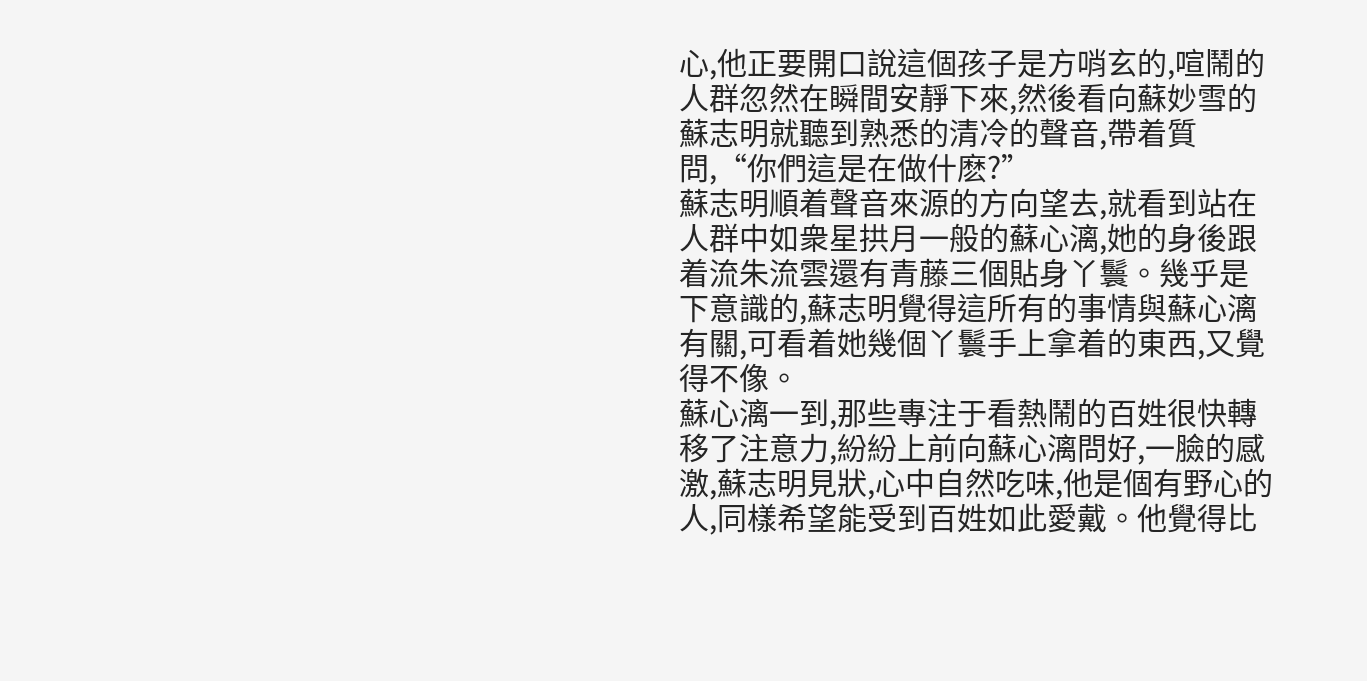心,他正要開口說這個孩子是方哨玄的,喧鬧的人群忽然在瞬間安靜下來,然後看向蘇妙雪的蘇志明就聽到熟悉的清冷的聲音,帶着質問,“你們這是在做什麽?”
蘇志明順着聲音來源的方向望去,就看到站在人群中如衆星拱月一般的蘇心漓,她的身後跟着流朱流雲還有青藤三個貼身丫鬟。幾乎是下意識的,蘇志明覺得這所有的事情與蘇心漓有關,可看着她幾個丫鬟手上拿着的東西,又覺得不像。
蘇心漓一到,那些專注于看熱鬧的百姓很快轉移了注意力,紛紛上前向蘇心漓問好,一臉的感激,蘇志明見狀,心中自然吃味,他是個有野心的人,同樣希望能受到百姓如此愛戴。他覺得比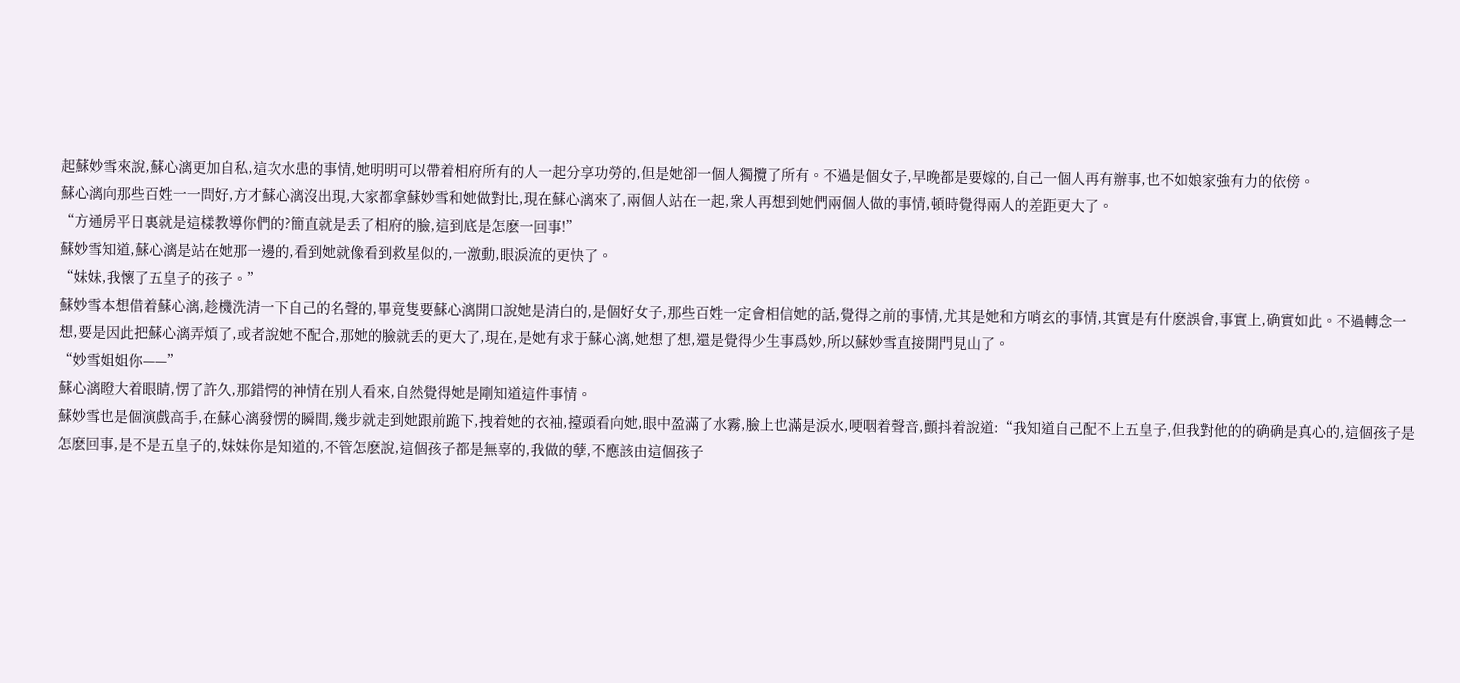起蘇妙雪來說,蘇心漓更加自私,這次水患的事情,她明明可以帶着相府所有的人一起分享功勞的,但是她卻一個人獨攬了所有。不過是個女子,早晚都是要嫁的,自己一個人再有辦事,也不如娘家強有力的依傍。
蘇心漓向那些百姓一一問好,方才蘇心漓沒出現,大家都拿蘇妙雪和她做對比,現在蘇心漓來了,兩個人站在一起,衆人再想到她們兩個人做的事情,頓時覺得兩人的差距更大了。
“方通房平日裏就是這樣教導你們的?簡直就是丢了相府的臉,這到底是怎麽一回事!”
蘇妙雪知道,蘇心漓是站在她那一邊的,看到她就像看到救星似的,一激動,眼淚流的更快了。
“妹妹,我懷了五皇子的孩子。”
蘇妙雪本想借着蘇心漓,趁機洗清一下自己的名聲的,畢竟隻要蘇心漓開口說她是清白的,是個好女子,那些百姓一定會相信她的話,覺得之前的事情,尤其是她和方哨玄的事情,其實是有什麽誤會,事實上,确實如此。不過轉念一想,要是因此把蘇心漓弄煩了,或者說她不配合,那她的臉就丢的更大了,現在,是她有求于蘇心漓,她想了想,還是覺得少生事爲妙,所以蘇妙雪直接開門見山了。
“妙雪姐姐你——”
蘇心漓瞪大着眼睛,愣了許久,那錯愕的神情在别人看來,自然覺得她是剛知道這件事情。
蘇妙雪也是個演戲高手,在蘇心漓發愣的瞬間,幾步就走到她跟前跪下,拽着她的衣袖,擡頭看向她,眼中盈滿了水霧,臉上也滿是淚水,哽咽着聲音,顫抖着說道:“我知道自己配不上五皇子,但我對他的的确确是真心的,這個孩子是怎麽回事,是不是五皇子的,妹妹你是知道的,不管怎麽說,這個孩子都是無辜的,我做的孽,不應該由這個孩子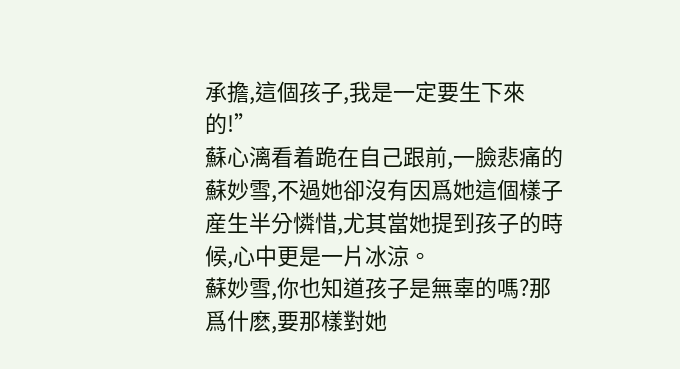承擔,這個孩子,我是一定要生下來的!”
蘇心漓看着跪在自己跟前,一臉悲痛的蘇妙雪,不過她卻沒有因爲她這個樣子産生半分憐惜,尤其當她提到孩子的時候,心中更是一片冰涼。
蘇妙雪,你也知道孩子是無辜的嗎?那爲什麽,要那樣對她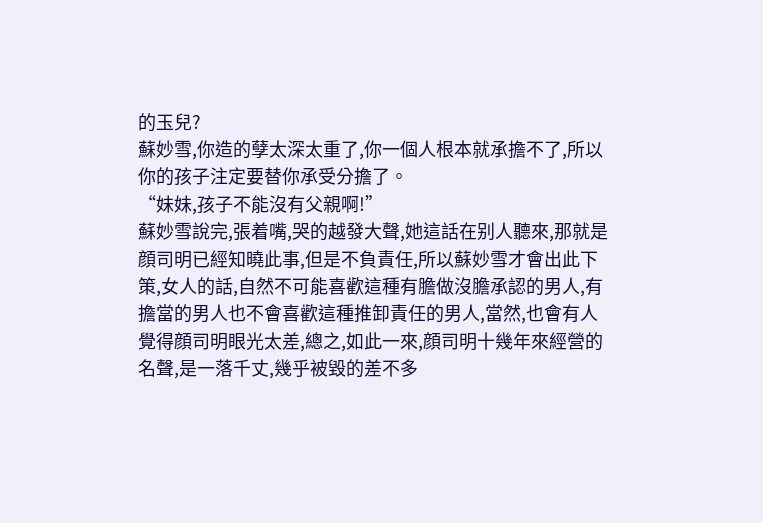的玉兒?
蘇妙雪,你造的孽太深太重了,你一個人根本就承擔不了,所以你的孩子注定要替你承受分擔了。
“妹妹,孩子不能沒有父親啊!”
蘇妙雪說完,張着嘴,哭的越發大聲,她這話在别人聽來,那就是顔司明已經知曉此事,但是不負責任,所以蘇妙雪才會出此下策,女人的話,自然不可能喜歡這種有膽做沒膽承認的男人,有擔當的男人也不會喜歡這種推卸責任的男人,當然,也會有人覺得顔司明眼光太差,總之,如此一來,顔司明十幾年來經營的名聲,是一落千丈,幾乎被毀的差不多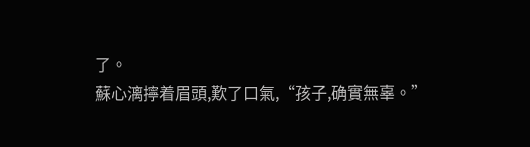了。
蘇心漓擰着眉頭,歎了口氣,“孩子,确實無辜。”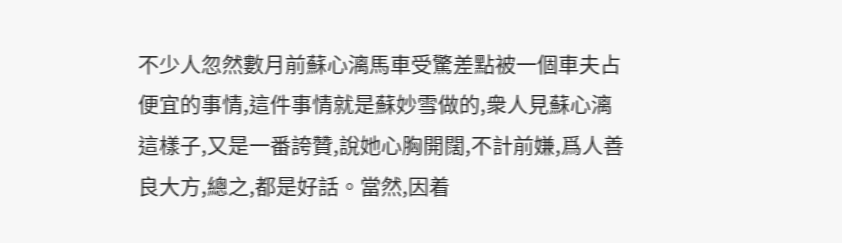不少人忽然數月前蘇心漓馬車受驚差點被一個車夫占便宜的事情,這件事情就是蘇妙雪做的,衆人見蘇心漓這樣子,又是一番誇贊,說她心胸開闊,不計前嫌,爲人善良大方,總之,都是好話。當然,因着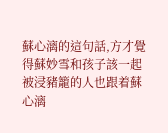蘇心漓的這句話,方才覺得蘇妙雪和孩子該一起被浸豬籠的人也跟着蘇心漓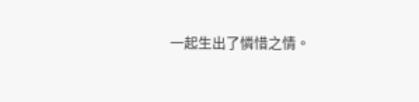一起生出了憐惜之情。